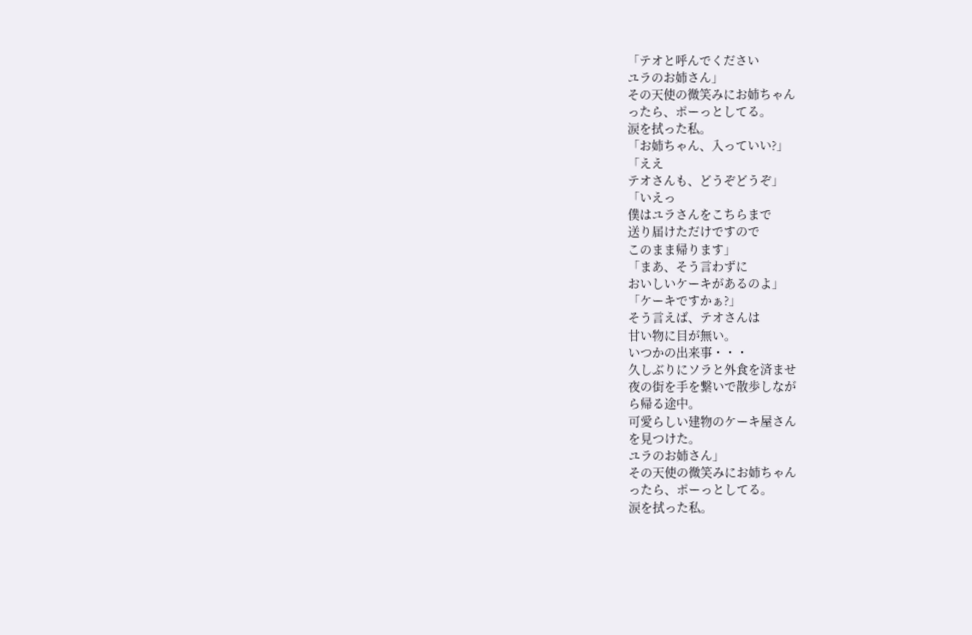「テオと呼んでください
ユラのお姉さん」
その天使の微笑みにお姉ちゃん
ったら、ポーっとしてる。
涙を拭った私。
「お姉ちゃん、入っていい?」
「ええ
テオさんも、どうぞどうぞ」
「いえっ
僕はユラさんをこちらまで
送り届けただけですので
このまま帰ります」
「まあ、そう言わずに
おいしいケーキがあるのよ」
「ケーキですかぁ?」
そう言えば、テオさんは
甘い物に目が無い。
いつかの出来事・・・
久しぶりにソラと外食を済ませ
夜の街を手を繋いで散歩しなが
ら帰る途中。
可愛らしい建物のケーキ屋さん
を見つけた。
ユラのお姉さん」
その天使の微笑みにお姉ちゃん
ったら、ポーっとしてる。
涙を拭った私。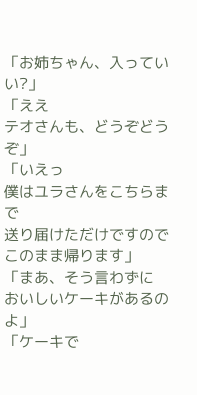「お姉ちゃん、入っていい?」
「ええ
テオさんも、どうぞどうぞ」
「いえっ
僕はユラさんをこちらまで
送り届けただけですので
このまま帰ります」
「まあ、そう言わずに
おいしいケーキがあるのよ」
「ケーキで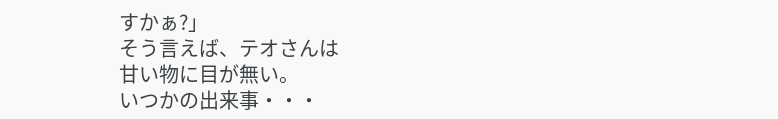すかぁ?」
そう言えば、テオさんは
甘い物に目が無い。
いつかの出来事・・・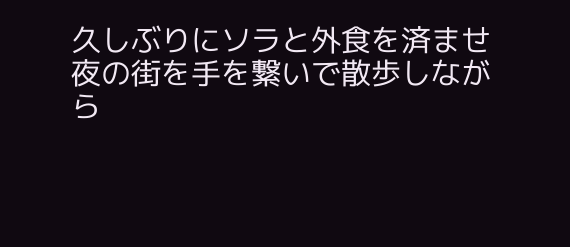久しぶりにソラと外食を済ませ
夜の街を手を繋いで散歩しなが
ら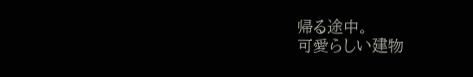帰る途中。
可愛らしい建物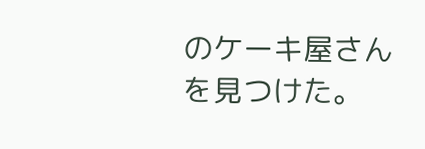のケーキ屋さん
を見つけた。